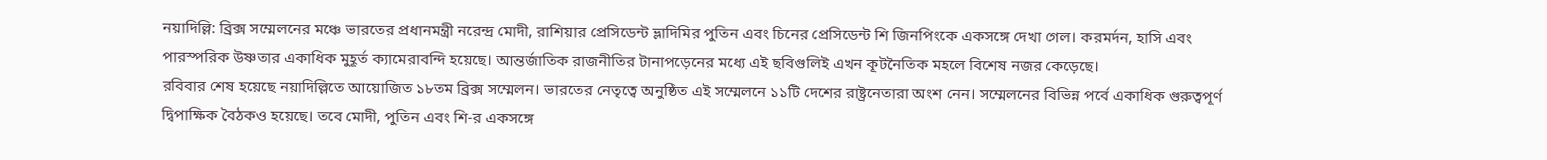নয়াদিল্লি: ব্রিক্স সম্মেলনের মঞ্চে ভারতের প্রধানমন্ত্রী নরেন্দ্র মোদী, রাশিয়ার প্রেসিডেন্ট ভ্লাদিমির পুতিন এবং চিনের প্রেসিডেন্ট শি জিনপিংকে একসঙ্গে দেখা গেল। করমর্দন, হাসি এবং পারস্পরিক উষ্ণতার একাধিক মুহূর্ত ক্যামেরাবন্দি হয়েছে। আন্তর্জাতিক রাজনীতির টানাপড়েনের মধ্যে এই ছবিগুলিই এখন কূটনৈতিক মহলে বিশেষ নজর কেড়েছে।
রবিবার শেষ হয়েছে নয়াদিল্লিতে আয়োজিত ১৮তম ব্রিক্স সম্মেলন। ভারতের নেতৃত্বে অনুষ্ঠিত এই সম্মেলনে ১১টি দেশের রাষ্ট্রনেতারা অংশ নেন। সম্মেলনের বিভিন্ন পর্বে একাধিক গুরুত্বপূর্ণ দ্বিপাক্ষিক বৈঠকও হয়েছে। তবে মোদী, পুতিন এবং শি-র একসঙ্গে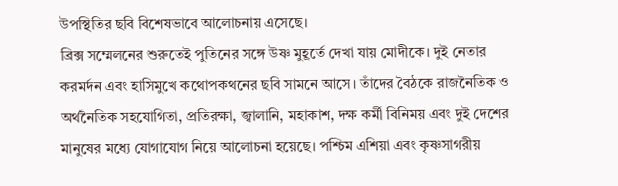উপস্থিতির ছবি বিশেষভাবে আলোচনায় এসেছে।
ব্রিক্স সম্মেলনের শুরুতেই পুতিনের সঙ্গে উষ্ণ মুহূর্তে দেখা যায় মোদীকে। দুই নেতার করমর্দন এবং হাসিমুখে কথোপকথনের ছবি সামনে আসে। তাঁদের বৈঠকে রাজনৈতিক ও অর্থনৈতিক সহযোগিতা, প্রতিরক্ষা, জ্বালানি, মহাকাশ, দক্ষ কর্মী বিনিময় এবং দুই দেশের মানুষের মধ্যে যোগাযোগ নিয়ে আলোচনা হয়েছে। পশ্চিম এশিয়া এবং কৃষ্ণসাগরীয়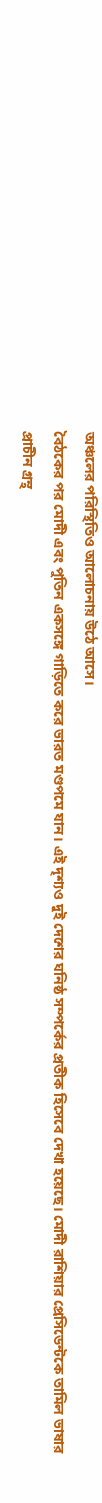অঞ্চলের পরিস্থিতিও আলোচনায় উঠে আসে।
বৈঠকের পর মোদী এবং পুতিন একসঙ্গে গাড়িতে করে ভারত মণ্ডপমে যান। এই দৃশ্যও দুই দেশের ঘনিষ্ঠ সম্পর্কের প্রতীক হিসেবে দেখা হয়েছে। মোদী রাশিয়ার প্রেসিডেন্টকে তামিল ভাষার প্রাচীন গ্রন্থ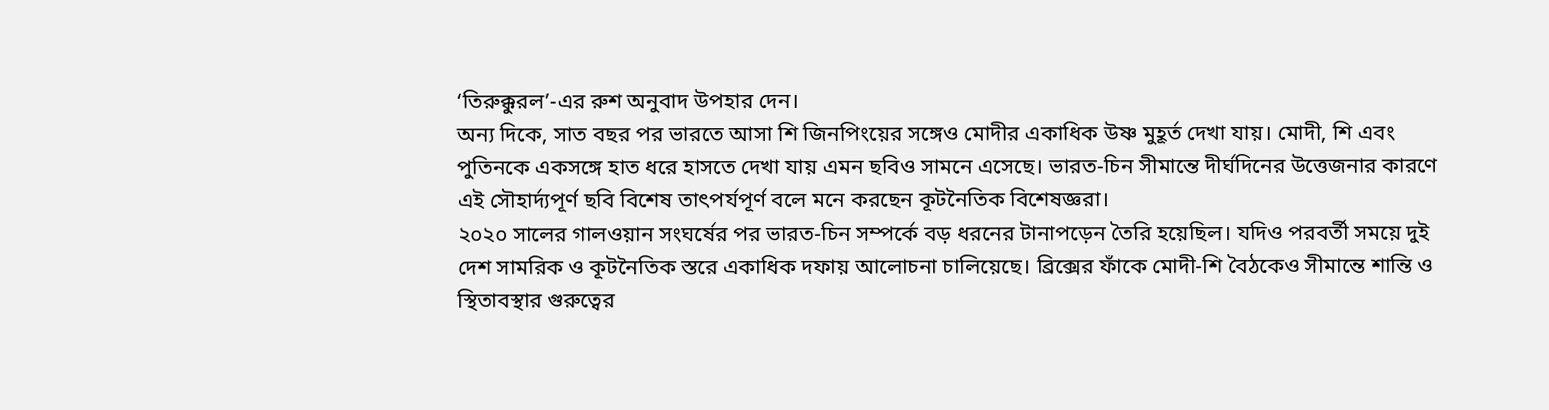‘তিরুক্কুরল’-এর রুশ অনুবাদ উপহার দেন।
অন্য দিকে, সাত বছর পর ভারতে আসা শি জিনপিংয়ের সঙ্গেও মোদীর একাধিক উষ্ণ মুহূর্ত দেখা যায়। মোদী, শি এবং পুতিনকে একসঙ্গে হাত ধরে হাসতে দেখা যায় এমন ছবিও সামনে এসেছে। ভারত-চিন সীমান্তে দীর্ঘদিনের উত্তেজনার কারণে এই সৌহার্দ্যপূর্ণ ছবি বিশেষ তাৎপর্যপূর্ণ বলে মনে করছেন কূটনৈতিক বিশেষজ্ঞরা।
২০২০ সালের গালওয়ান সংঘর্ষের পর ভারত-চিন সম্পর্কে বড় ধরনের টানাপড়েন তৈরি হয়েছিল। যদিও পরবর্তী সময়ে দুই দেশ সামরিক ও কূটনৈতিক স্তরে একাধিক দফায় আলোচনা চালিয়েছে। ব্রিক্সের ফাঁকে মোদী-শি বৈঠকেও সীমান্তে শান্তি ও স্থিতাবস্থার গুরুত্বের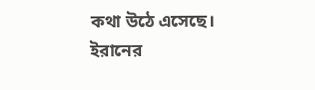কথা উঠে এসেছে।
ইরানের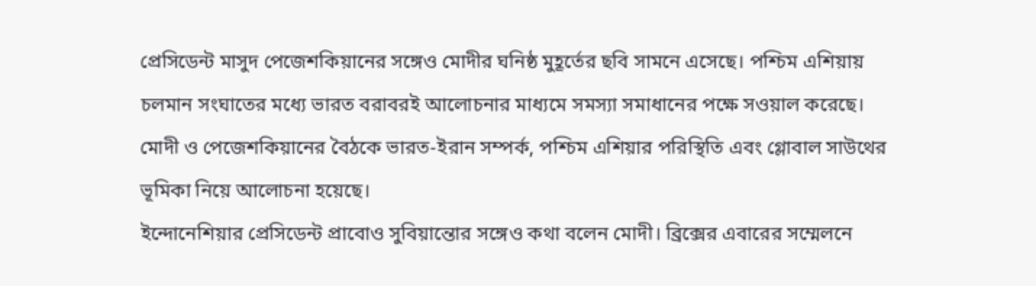প্রেসিডেন্ট মাসুদ পেজেশকিয়ানের সঙ্গেও মোদীর ঘনিষ্ঠ মুহূর্তের ছবি সামনে এসেছে। পশ্চিম এশিয়ায় চলমান সংঘাতের মধ্যে ভারত বরাবরই আলোচনার মাধ্যমে সমস্যা সমাধানের পক্ষে সওয়াল করেছে। মোদী ও পেজেশকিয়ানের বৈঠকে ভারত-ইরান সম্পর্ক, পশ্চিম এশিয়ার পরিস্থিতি এবং গ্লোবাল সাউথের ভূমিকা নিয়ে আলোচনা হয়েছে।
ইন্দোনেশিয়ার প্রেসিডেন্ট প্রাবোও সুবিয়ান্তোর সঙ্গেও কথা বলেন মোদী। ব্রিক্সের এবারের সম্মেলনে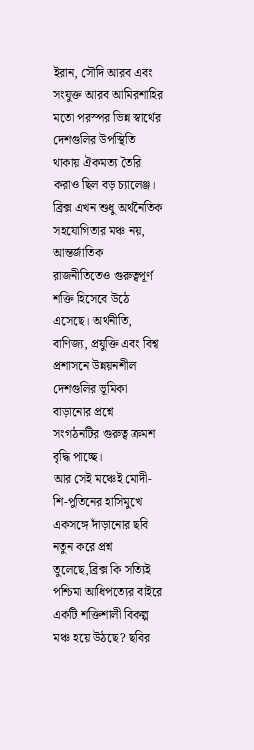ইরান, সৌদি আরব এবং সংযুক্ত আরব আমিরশাহির মতো পরস্পর ভিন্ন স্বার্থের দেশগুলির উপস্থিতি থাকায় ঐকমত্য তৈরি করাও ছিল বড় চ্যালেঞ্জ।
ব্রিক্স এখন শুধু অর্থনৈতিক সহযোগিতার মঞ্চ নয়, আন্তর্জাতিক রাজনীতিতেও গুরুত্বপূর্ণ শক্তি হিসেবে উঠে এসেছে। অর্থনীতি, বাণিজ্য, প্রযুক্তি এবং বিশ্ব প্রশাসনে উন্নয়নশীল দেশগুলির ভূমিকা বাড়ানোর প্রশ্নে সংগঠনটির গুরুত্ব ক্রমশ বৃদ্ধি পাচ্ছে।
আর সেই মঞ্চেই মোদী-শি-পুতিনের হাসিমুখে একসঙ্গে দাঁড়ানোর ছবি নতুন করে প্রশ্ন তুলেছে,ব্রিক্স কি সত্যিই পশ্চিমা আধিপত্যের বাইরে একটি শক্তিশালী বিকল্প মঞ্চ হয়ে উঠছে? ছবির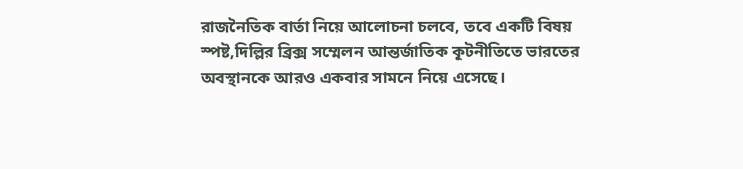রাজনৈতিক বার্তা নিয়ে আলোচনা চলবে, তবে একটি বিষয় স্পষ্ট,দিল্লির ব্রিক্স সম্মেলন আন্তর্জাতিক কূটনীতিতে ভারতের অবস্থানকে আরও একবার সামনে নিয়ে এসেছে।